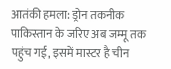आतंकी हमला: ड्रोन तकनीक पाकिस्तान के जरिए अब जम्मू तक पहुंच गई, इसमें मास्टर है चीन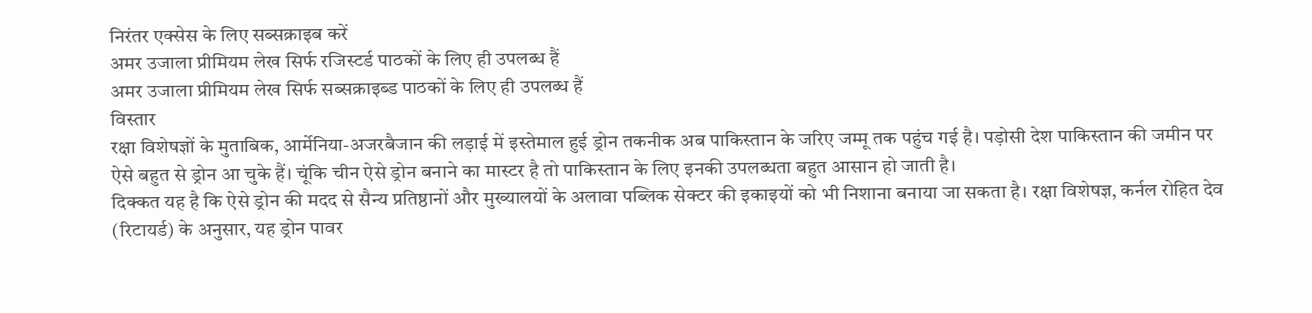निरंतर एक्सेस के लिए सब्सक्राइब करें
अमर उजाला प्रीमियम लेख सिर्फ रजिस्टर्ड पाठकों के लिए ही उपलब्ध हैं
अमर उजाला प्रीमियम लेख सिर्फ सब्सक्राइब्ड पाठकों के लिए ही उपलब्ध हैं
विस्तार
रक्षा विशेषज्ञों के मुताबिक, आर्मेनिया-अजरबैजान की लड़ाई में इस्तेमाल हुई ड्रोन तकनीक अब पाकिस्तान के जरिए जम्मू तक पहुंच गई है। पड़ोसी देश पाकिस्तान की जमीन पर ऐसे बहुत से ड्रोन आ चुके हैं। चूंकि चीन ऐसे ड्रोन बनाने का मास्टर है तो पाकिस्तान के लिए इनकी उपलब्धता बहुत आसान हो जाती है।
दिक्कत यह है कि ऐसे ड्रोन की मदद से सैन्य प्रतिष्ठानों और मुख्यालयों के अलावा पब्लिक सेक्टर की इकाइयों को भी निशाना बनाया जा सकता है। रक्षा विशेषज्ञ, कर्नल रोहित देव (रिटायर्ड) के अनुसार, यह ड्रोन पावर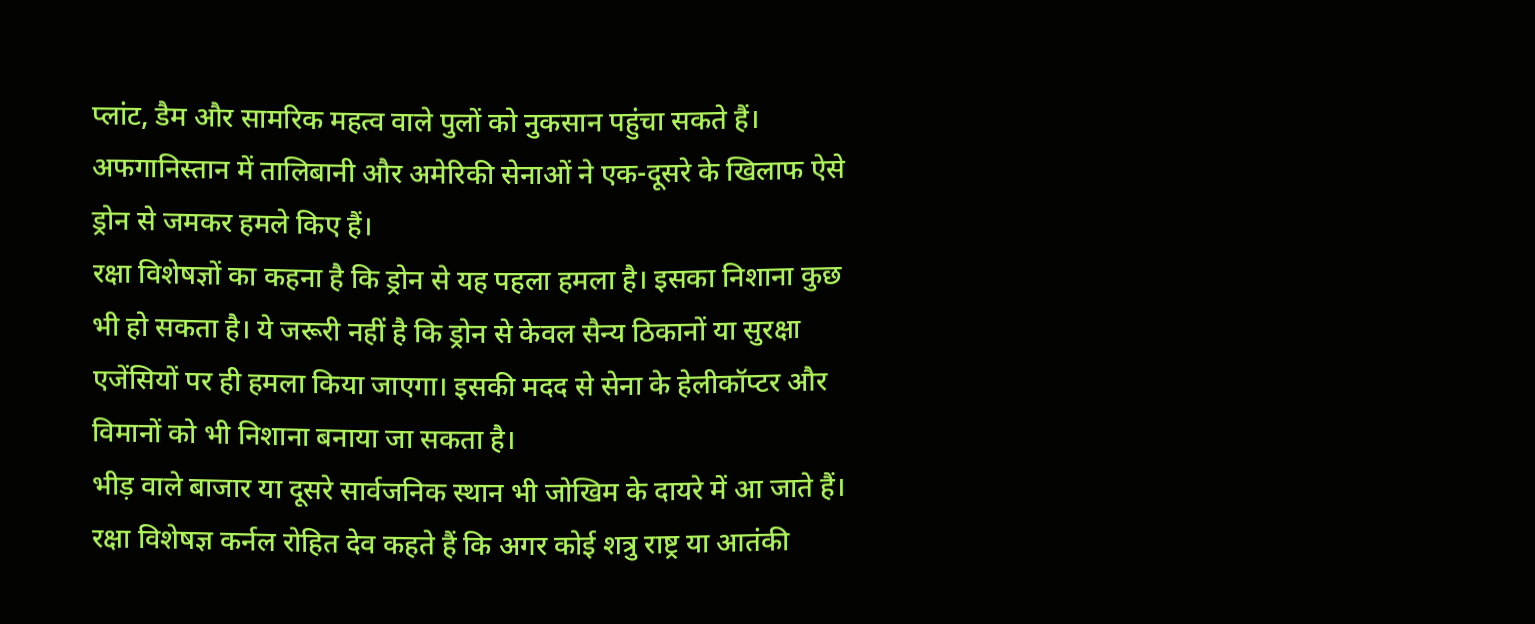प्लांट, डैम और सामरिक महत्व वाले पुलों को नुकसान पहुंचा सकते हैं। अफगानिस्तान में तालिबानी और अमेरिकी सेनाओं ने एक-दूसरे के खिलाफ ऐसे ड्रोन से जमकर हमले किए हैं।
रक्षा विशेषज्ञों का कहना है कि ड्रोन से यह पहला हमला है। इसका निशाना कुछ भी हो सकता है। ये जरूरी नहीं है कि ड्रोन से केवल सैन्य ठिकानों या सुरक्षा एजेंसियों पर ही हमला किया जाएगा। इसकी मदद से सेना के हेलीकॉप्टर और विमानों को भी निशाना बनाया जा सकता है।
भीड़ वाले बाजार या दूसरे सार्वजनिक स्थान भी जोखिम के दायरे में आ जाते हैं। रक्षा विशेषज्ञ कर्नल रोहित देव कहते हैं कि अगर कोई शत्रु राष्ट्र या आतंकी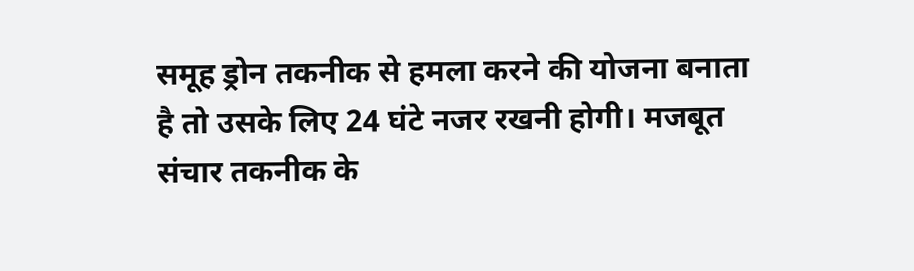समूह ड्रोन तकनीक से हमला करने की योजना बनाता है तो उसके लिए 24 घंटे नजर रखनी होगी। मजबूत संचार तकनीक के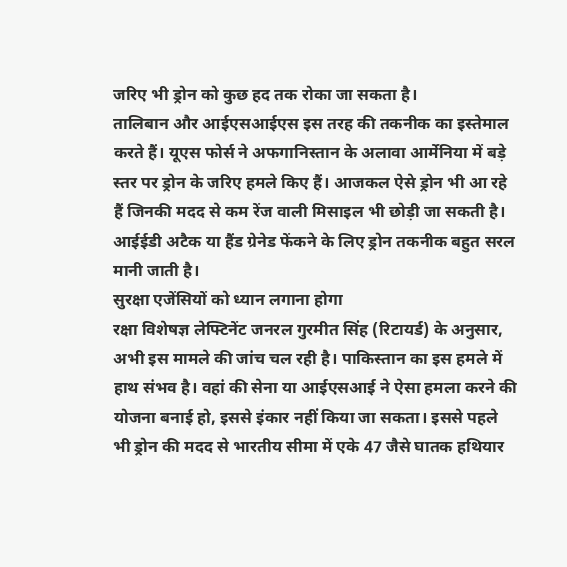जरिए भी ड्रोन को कुछ हद तक रोका जा सकता है।
तालिबान और आईएसआईएस इस तरह की तकनीक का इस्तेमाल करते हैं। यूएस फोर्स ने अफगानिस्तान के अलावा आर्मेनिया में बड़े स्तर पर ड्रोन के जरिए हमले किए हैं। आजकल ऐसे ड्रोन भी आ रहे हैं जिनकी मदद से कम रेंज वाली मिसाइल भी छोड़ी जा सकती है। आईईडी अटैक या हैंड ग्रेनेड फेंकने के लिए ड्रोन तकनीक बहुत सरल मानी जाती है।
सुरक्षा एजेंसियों को ध्यान लगाना होगा
रक्षा विशेषज्ञ लेफ्टिनेंट जनरल गुरमीत सिंह (रिटायर्ड) के अनुसार, अभी इस मामले की जांच चल रही है। पाकिस्तान का इस हमले में हाथ संभव है। वहां की सेना या आईएसआई ने ऐसा हमला करने की योजना बनाई हो, इससे इंकार नहीं किया जा सकता। इससे पहले भी ड्रोन की मदद से भारतीय सीमा में एके 47 जैसे घातक हथियार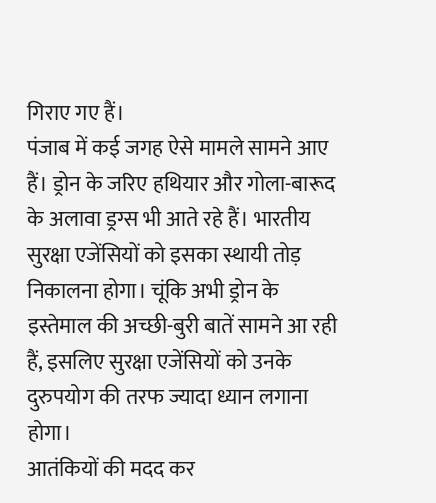गिराए गए हैं।
पंजाब में कई जगह ऐसे मामले सामने आए हैं। ड्रोन के जरिए हथियार और गोला-बारूद के अलावा ड्रग्स भी आते रहे हैं। भारतीय सुरक्षा एजेंसियों को इसका स्थायी तोड़ निकालना होगा। चूंकि अभी ड्रोन के इस्तेमाल की अच्छी-बुरी बातें सामने आ रही हैं, इसलिए सुरक्षा एजेंसियों को उनके दुरुपयोग की तरफ ज्यादा ध्यान लगाना होगा।
आतंकियों की मदद कर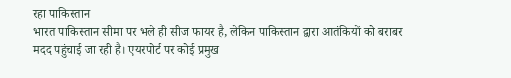रहा पाकिस्तान
भारत पाकिस्तान सीमा पर भले ही सीज फायर है, लेकिन पाकिस्तान द्वारा आतंकियों को बराबर मदद पहुंचाई जा रही है। एयरपोर्ट पर कोई प्रमुख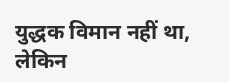युद्धक विमान नहीं था, लेकिन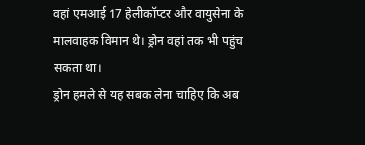वहां एमआई 17 हेलीकॉप्टर और वायुसेना के मालवाहक विमान थे। ड्रोन वहां तक भी पहुंच सकता था।
ड्रोन हमले से यह सबक लेना चाहिए कि अब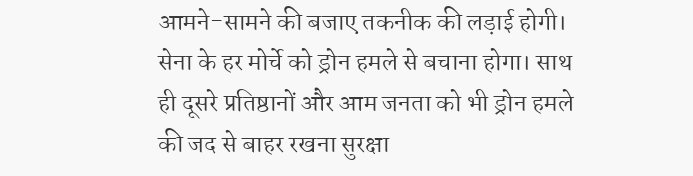आमने-सामने की बजाए तकनीक की लड़ाई होगी। सेना के हर मोर्चे को ड्रोन हमले से बचाना होगा। साथ ही दूसरे प्रतिष्ठानों और आम जनता को भी ड्रोन हमले की जद से बाहर रखना सुरक्षा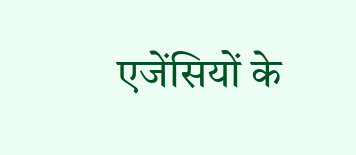एजेंसियों के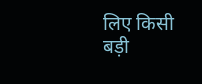लिए किसी बड़ी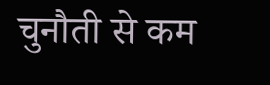चुनौती से कम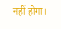नहीं होगा।